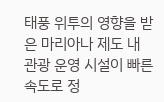태풍 위투의 영향을 받은 마리아나 제도 내 관광 운영 시설이 빠른 속도로 정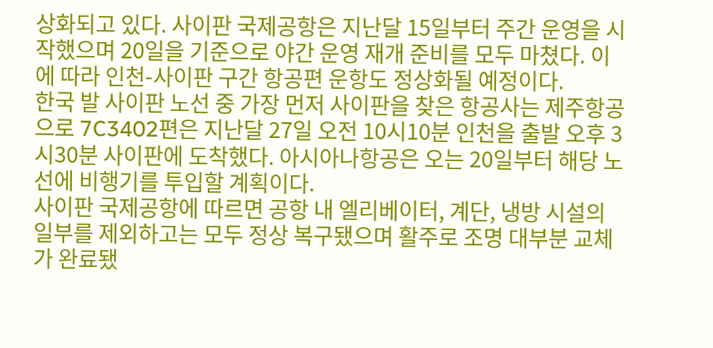상화되고 있다. 사이판 국제공항은 지난달 15일부터 주간 운영을 시작했으며 20일을 기준으로 야간 운영 재개 준비를 모두 마쳤다. 이에 따라 인천-사이판 구간 항공편 운항도 정상화될 예정이다.
한국 발 사이판 노선 중 가장 먼저 사이판을 찾은 항공사는 제주항공으로 7C3402편은 지난달 27일 오전 10시10분 인천을 출발 오후 3시30분 사이판에 도착했다. 아시아나항공은 오는 20일부터 해당 노선에 비행기를 투입할 계획이다.
사이판 국제공항에 따르면 공항 내 엘리베이터, 계단, 냉방 시설의 일부를 제외하고는 모두 정상 복구됐으며 활주로 조명 대부분 교체가 완료됐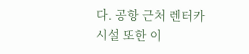다. 공항 근처 렌터카 시설 또한 이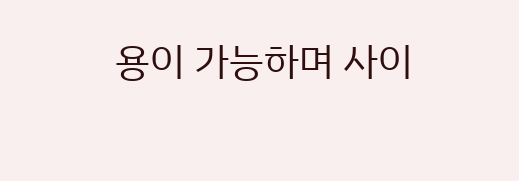용이 가능하며 사이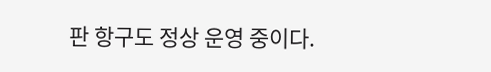판 항구도 정상 운영 중이다.